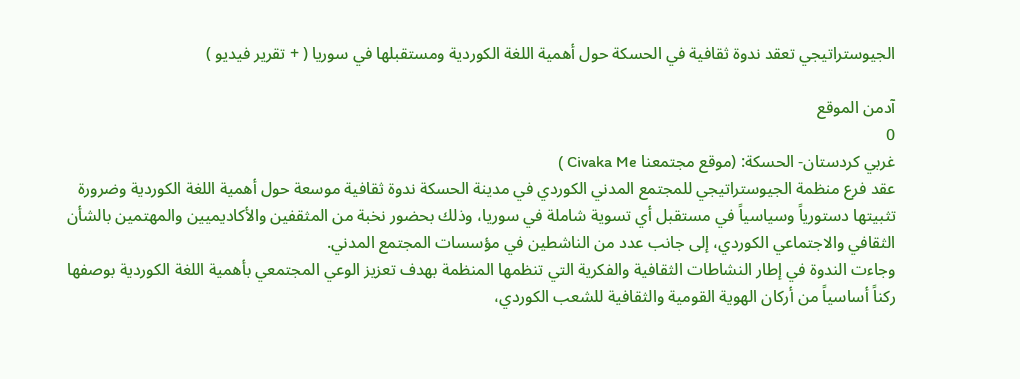الجيوستراتيجي تعقد ندوة ثقافية في الحسكة حول أهمية اللغة الكوردية ومستقبلها في سوريا ( + تقرير فيديو )

آدمن الموقع
0
غربي كردستان- الحسكة: (موقع مجتمعنا Civaka Me )
عقد فرع منظمة الجيوستراتيجي للمجتمع المدني الكوردي في مدينة الحسكة ندوة ثقافية موسعة حول أهمية اللغة الكوردية وضرورة تثبيتها دستورياً وسياسياً في مستقبل أي تسوية شاملة في سوريا، وذلك بحضور نخبة من المثقفين والأكاديميين والمهتمين بالشأن الثقافي والاجتماعي الكوردي، إلى جانب عدد من الناشطين في مؤسسات المجتمع المدني.
وجاءت الندوة في إطار النشاطات الثقافية والفكرية التي تنظمها المنظمة بهدف تعزيز الوعي المجتمعي بأهمية اللغة الكوردية بوصفها ركناً أساسياً من أركان الهوية القومية والثقافية للشعب الكوردي،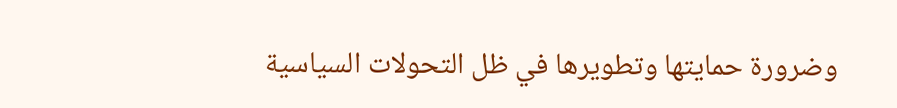وضرورة حمايتها وتطويرها في ظل التحولات السياسية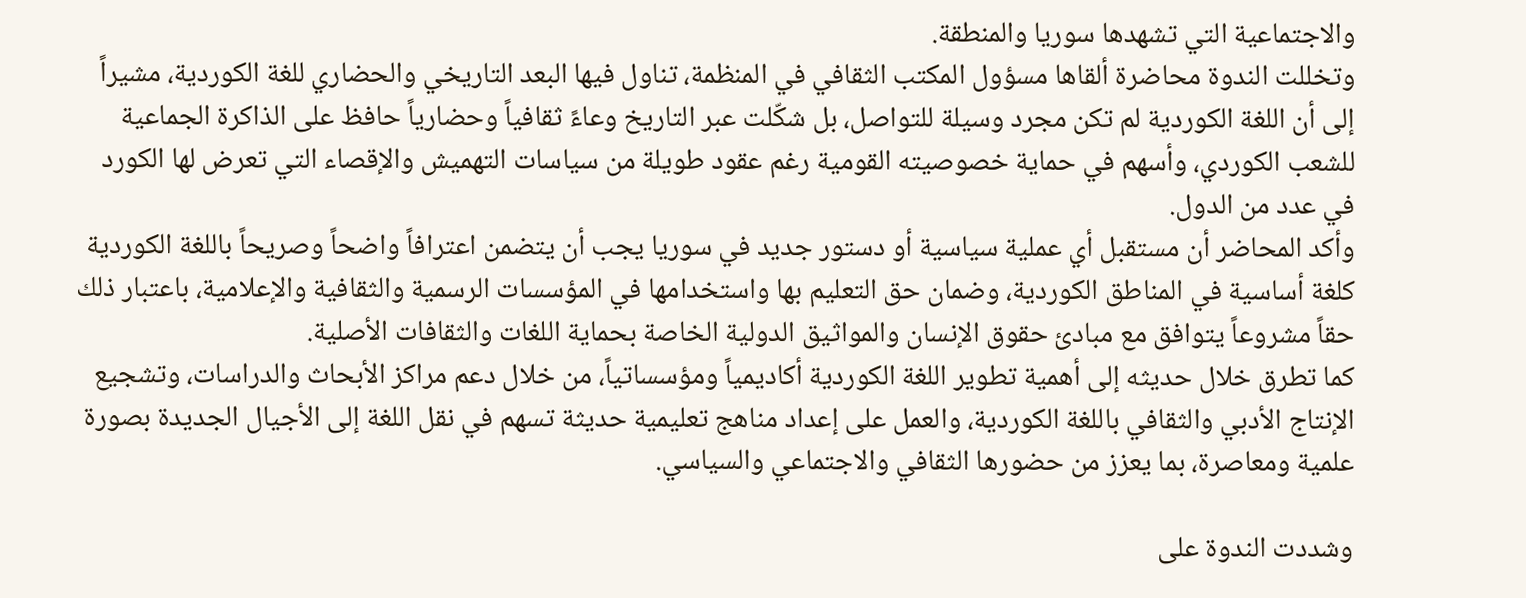والاجتماعية التي تشهدها سوريا والمنطقة.
وتخللت الندوة محاضرة ألقاها مسؤول المكتب الثقافي في المنظمة، تناول فيها البعد التاريخي والحضاري للغة الكوردية، مشيراً إلى أن اللغة الكوردية لم تكن مجرد وسيلة للتواصل، بل شكّلت عبر التاريخ وعاءً ثقافياً وحضارياً حافظ على الذاكرة الجماعية للشعب الكوردي، وأسهم في حماية خصوصيته القومية رغم عقود طويلة من سياسات التهميش والإقصاء التي تعرض لها الكورد في عدد من الدول.
وأكد المحاضر أن مستقبل أي عملية سياسية أو دستور جديد في سوريا يجب أن يتضمن اعترافاً واضحاً وصريحاً باللغة الكوردية كلغة أساسية في المناطق الكوردية، وضمان حق التعليم بها واستخدامها في المؤسسات الرسمية والثقافية والإعلامية، باعتبار ذلك حقاً مشروعاً يتوافق مع مبادئ حقوق الإنسان والمواثيق الدولية الخاصة بحماية اللغات والثقافات الأصلية.
كما تطرق خلال حديثه إلى أهمية تطوير اللغة الكوردية أكاديمياً ومؤسساتياً، من خلال دعم مراكز الأبحاث والدراسات، وتشجيع الإنتاج الأدبي والثقافي باللغة الكوردية، والعمل على إعداد مناهج تعليمية حديثة تسهم في نقل اللغة إلى الأجيال الجديدة بصورة علمية ومعاصرة، بما يعزز من حضورها الثقافي والاجتماعي والسياسي.

وشددت الندوة على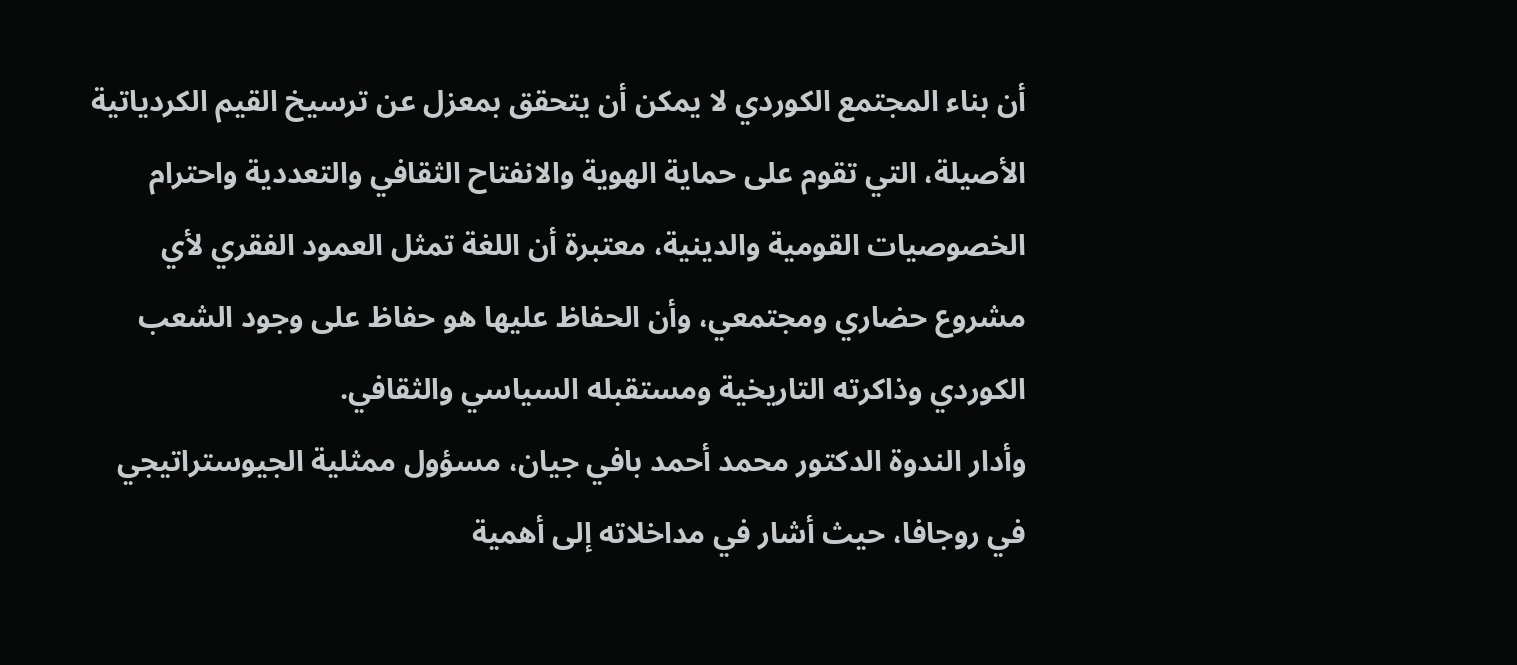أن بناء المجتمع الكوردي لا يمكن أن يتحقق بمعزل عن ترسيخ القيم الكردياتية الأصيلة، التي تقوم على حماية الهوية والانفتاح الثقافي والتعددية واحترام الخصوصيات القومية والدينية، معتبرة أن اللغة تمثل العمود الفقري لأي مشروع حضاري ومجتمعي، وأن الحفاظ عليها هو حفاظ على وجود الشعب الكوردي وذاكرته التاريخية ومستقبله السياسي والثقافي.
وأدار الندوة الدكتور محمد أحمد بافي جيان، مسؤول ممثلية الجيوستراتيجي في روجافا، حيث أشار في مداخلاته إلى أهمية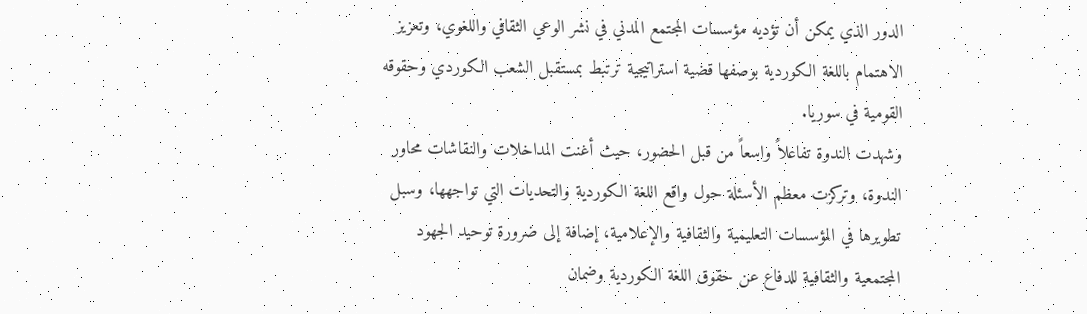الدور الذي يمكن أن تؤديه مؤسسات المجتمع المدني في نشر الوعي الثقافي واللغوي، وتعزيز الاهتمام باللغة الكوردية بوصفها قضية استراتيجية ترتبط بمستقبل الشعب الكوردي وحقوقه القومية في سوريا.
وشهدت الندوة تفاعلاً واسعاً من قبل الحضور، حيث أغنت المداخلات والنقاشات محاور الندوة، وتركزت معظم الأسئلة حول واقع اللغة الكوردية والتحديات التي تواجهها، وسبل تطويرها في المؤسسات التعليمية والثقافية والإعلامية، إضافة إلى ضرورة توحيد الجهود المجتمعية والثقافية للدفاع عن حقوق اللغة الكوردية وضمان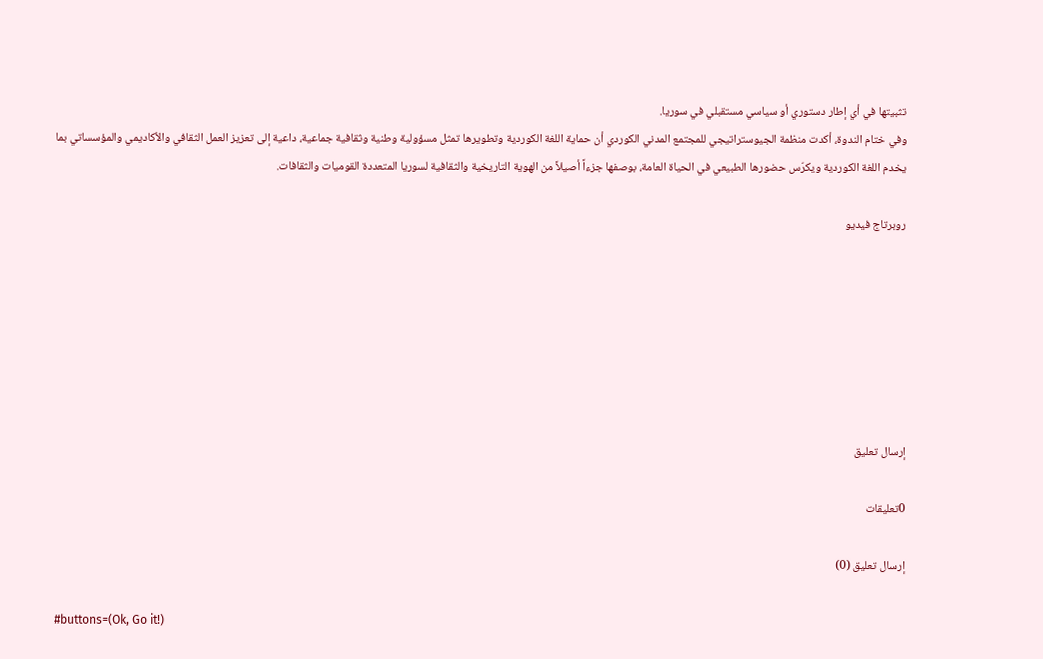تثبيتها في أي إطار دستوري أو سياسي مستقبلي في سوريا.
وفي ختام الندوة، أكدت منظمة الجيوستراتيجي للمجتمع المدني الكوردي أن حماية اللغة الكوردية وتطويرها تمثل مسؤولية وطنية وثقافية جماعية، داعية إلى تعزيز العمل الثقافي والأكاديمي والمؤسساتي بما يخدم اللغة الكوردية ويكرّس حضورها الطبيعي في الحياة العامة، بوصفها جزءاً أصيلاً من الهوية التاريخية والثقافية لسوريا المتعددة القوميات والثقافات.

روبرتاج فيديو







إرسال تعليق

0تعليقات

إرسال تعليق (0)

#buttons=(Ok, Go it!)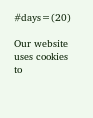#days=(20)

Our website uses cookies to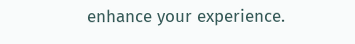enhance your experience.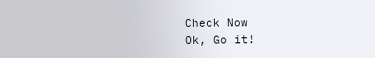Check Now
Ok, Go it!